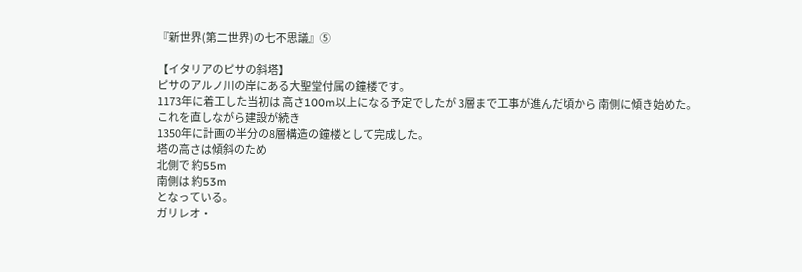『新世界(第二世界)の七不思議』⑤

【イタリアのピサの斜塔】
ピサのアルノ川の岸にある大聖堂付属の鐘楼です。
1173年に着工した当初は 高さ100m以上になる予定でしたが 3層まで工事が進んだ頃から 南側に傾き始めた。
これを直しながら建設が続き
1350年に計画の半分の8層構造の鐘楼として完成した。
塔の高さは傾斜のため
北側で 約55m
南側は 約53m
となっている。
ガリレオ・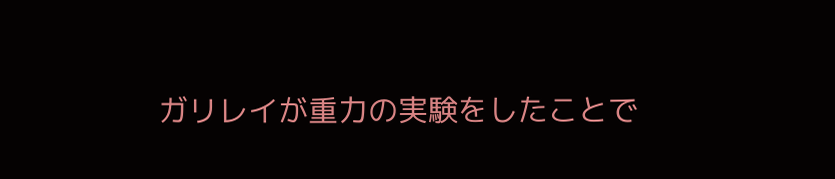ガリレイが重力の実験をしたことで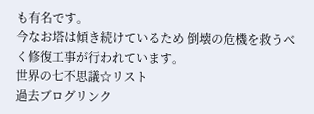も有名です。
今なお塔は傾き続けているため 倒壊の危機を救うべく修復工事が行われています。
世界の七不思議☆リスト
過去ブログリンク